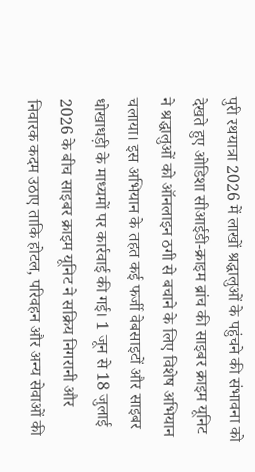पुरी रथयात्रा 2026 में लाखों श्रद्धालुओं के पहुंचने की संभावना को देखते हुए ओडिशा सीआईडी-क्राइम ब्रांच की साइबर क्राइम यूनिट ने श्रद्धालुओं को ऑनलाइन ठगी से बचाने के लिए विशेष अभियान चलाया। इस अभियान के तहत कई फर्जी वेबसाइटों और साइबर धोखाधड़ी के माध्यमों पर कार्रवाई की गई। 1 जून से 18 जुलाई 2026 के बीच साइबर क्राइम यूनिट ने सक्रिय निगरानी और निवारक कदम उठाए ताकि होटल, परिवहन और अन्य सेवाओं की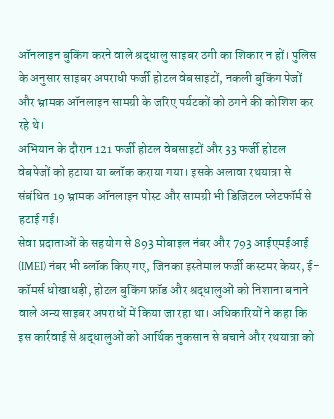ऑनलाइन बुकिंग करने वाले श्रद्धालु साइबर ठगी का शिकार न हों। पुलिस के अनुसार साइबर अपराधी फर्जी होटल वेबसाइटों, नकली बुकिंग पेजों और भ्रामक ऑनलाइन सामग्री के जरिए पर्यटकों को ठगने की कोशिश कर रहे थे।
अभियान के दौरान 121 फर्जी होटल वेबसाइटों और 33 फर्जी होटल वेबपेजों को हटाया या ब्लॉक कराया गया। इसके अलावा रथयात्रा से संबंधित 19 भ्रामक ऑनलाइन पोस्ट और सामग्री भी डिजिटल प्लेटफॉर्म से हटाई गई।
सेवा प्रदाताओं के सहयोग से 893 मोबाइल नंबर और 793 आईएमईआई (IMEI) नंबर भी ब्लॉक किए गए, जिनका इस्तेमाल फर्जी कस्टमर केयर, ई-कॉमर्स धोखाधड़ी, होटल बुकिंग फ्रॉड और श्रद्धालुओं को निशाना बनाने वाले अन्य साइबर अपराधों में किया जा रहा था। अधिकारियों ने कहा कि इस कार्रवाई से श्रद्धालुओं को आर्थिक नुकसान से बचाने और रथयात्रा को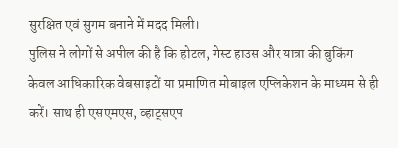सुरक्षित एवं सुगम बनाने में मदद मिली।
पुलिस ने लोगों से अपील की है कि होटल, गेस्ट हाउस और यात्रा की बुकिंग केवल आधिकारिक वेबसाइटों या प्रमाणित मोबाइल एप्लिकेशन के माध्यम से ही करें। साथ ही एसएमएस, व्हाट्सएप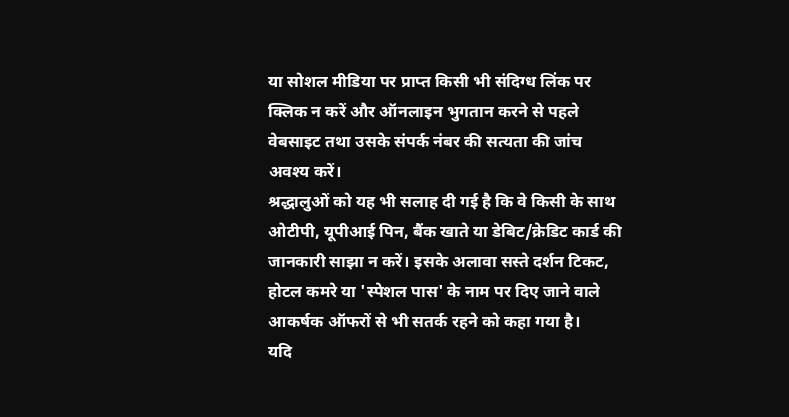या सोशल मीडिया पर प्राप्त किसी भी संदिग्ध लिंक पर क्लिक न करें और ऑनलाइन भुगतान करने से पहले वेबसाइट तथा उसके संपर्क नंबर की सत्यता की जांच अवश्य करें।
श्रद्धालुओं को यह भी सलाह दी गई है कि वे किसी के साथ ओटीपी, यूपीआई पिन, बैंक खाते या डेबिट/क्रेडिट कार्ड की जानकारी साझा न करें। इसके अलावा सस्ते दर्शन टिकट, होटल कमरे या 'स्पेशल पास' के नाम पर दिए जाने वाले आकर्षक ऑफरों से भी सतर्क रहने को कहा गया है।
यदि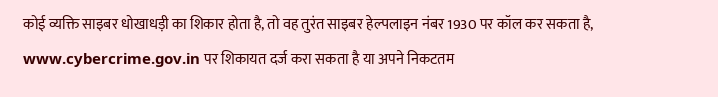कोई व्यक्ति साइबर धोखाधड़ी का शिकार होता है, तो वह तुरंत साइबर हेल्पलाइन नंबर 1930 पर कॉल कर सकता है, www.cybercrime.gov.in पर शिकायत दर्ज करा सकता है या अपने निकटतम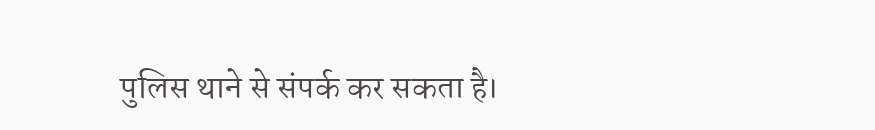पुलिस थाने से संपर्क कर सकता है।